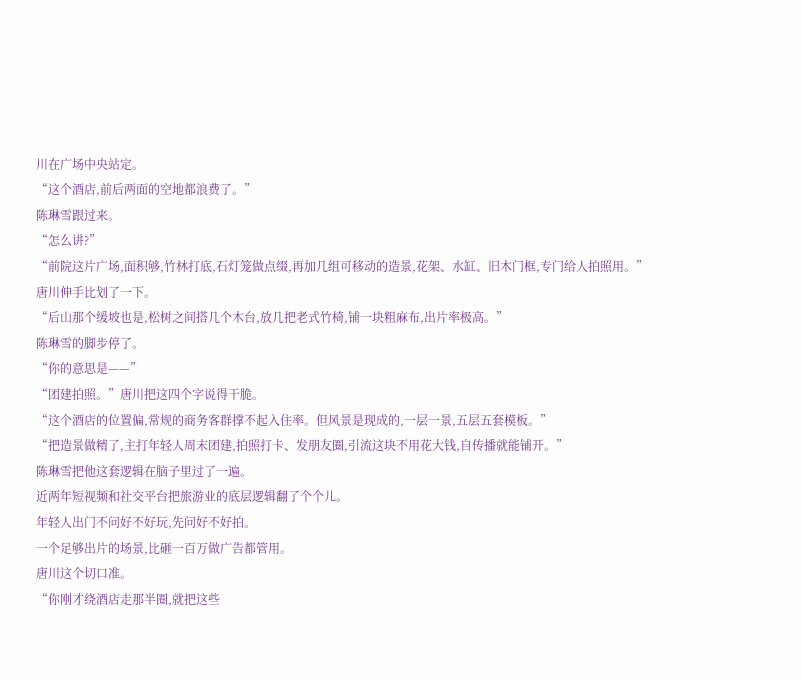川在广场中央站定。
“这个酒店,前后两面的空地都浪费了。”
陈琳雪跟过来。
“怎么讲?”
“前院这片广场,面积够,竹林打底,石灯笼做点缀,再加几组可移动的造景,花架、水缸、旧木门框,专门给人拍照用。”
唐川伸手比划了一下。
“后山那个缓坡也是,松树之间搭几个木台,放几把老式竹椅,铺一块粗麻布,出片率极高。”
陈琳雪的脚步停了。
“你的意思是——”
“团建拍照。”唐川把这四个字说得干脆。
“这个酒店的位置偏,常规的商务客群撑不起入住率。但风景是现成的,一层一景,五层五套模板。”
“把造景做精了,主打年轻人周末团建,拍照打卡、发朋友圈,引流这块不用花大钱,自传播就能铺开。”
陈琳雪把他这套逻辑在脑子里过了一遍。
近两年短视频和社交平台把旅游业的底层逻辑翻了个个儿。
年轻人出门不问好不好玩,先问好不好拍。
一个足够出片的场景,比砸一百万做广告都管用。
唐川这个切口准。
“你刚才绕酒店走那半圈,就把这些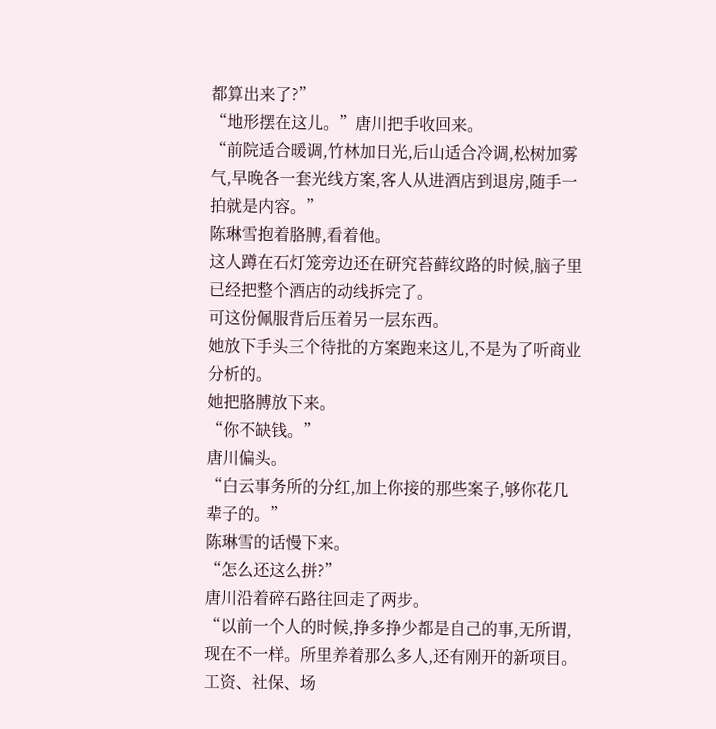都算出来了?”
“地形摆在这儿。”唐川把手收回来。
“前院适合暖调,竹林加日光,后山适合冷调,松树加雾气,早晚各一套光线方案,客人从进酒店到退房,随手一拍就是内容。”
陈琳雪抱着胳膊,看着他。
这人蹲在石灯笼旁边还在研究苔藓纹路的时候,脑子里已经把整个酒店的动线拆完了。
可这份佩服背后压着另一层东西。
她放下手头三个待批的方案跑来这儿,不是为了听商业分析的。
她把胳膊放下来。
“你不缺钱。”
唐川偏头。
“白云事务所的分红,加上你接的那些案子,够你花几辈子的。”
陈琳雪的话慢下来。
“怎么还这么拼?”
唐川沿着碎石路往回走了两步。
“以前一个人的时候,挣多挣少都是自己的事,无所谓,现在不一样。所里养着那么多人,还有刚开的新项目。工资、社保、场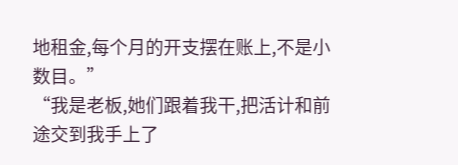地租金,每个月的开支摆在账上,不是小数目。”
“我是老板,她们跟着我干,把活计和前途交到我手上了